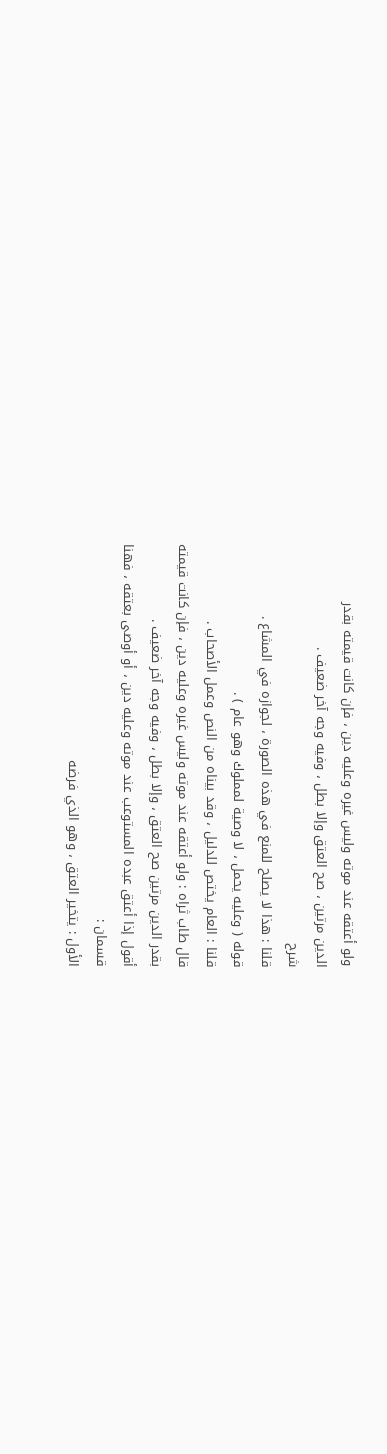ولو أعتقه عند موته وليس غيره وعليه دين ، فإن كانت قيمته بقدر
الدين مرتين ، صح العتق وإلا بطل ، وفيه وجه آخر ضعيف .
شرح
قلنا : هذا لا يصلح للمنع في هذه الصورة ، لجوازه في المشاع .
قوله ( وعليه يحمل ، لا وصية لمملوك وهو عام ) .
قلنا : العام يختص للدليل ، وقد بيناه من النص وعمل الأصحاب .
قال طاب ثراه : ولو أعتقه عند موته وليس غيره وعليه دين ، فإن كانت قيمته
بقدر الدين مرتين صح العتق ، وإلا بطل ، وفيه وجه آخر ضعيف .
أقول إذا أعتق عبده المستوعب عند موته وعليه دين ، أو أوصى بعتقه ، فهنا
قسمان :
الأول : يتخير العتق ، وهو الذي فرضه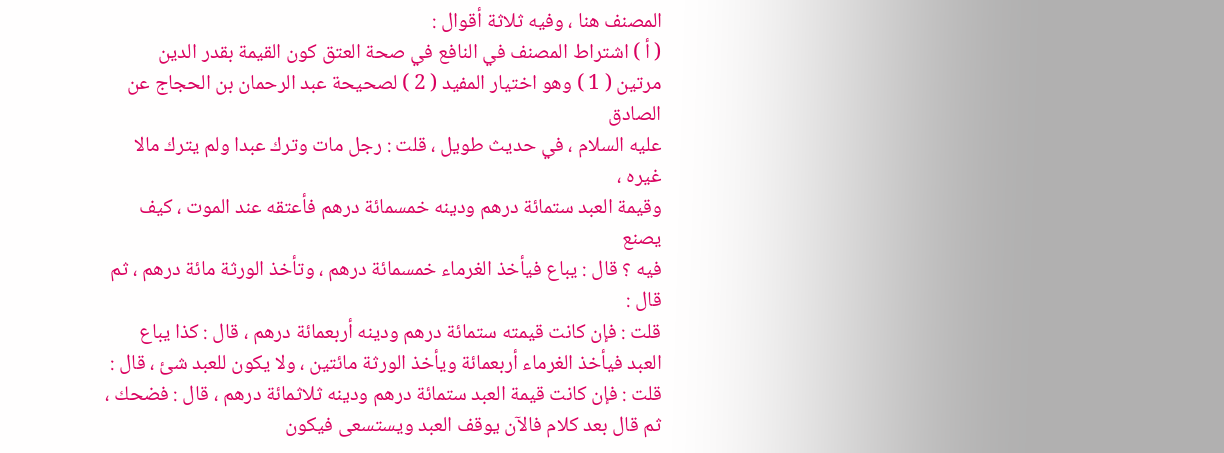المصنف هنا ، وفيه ثلاثة أقوال :
( أ ) اشتراط المصنف في النافع في صحة العتق كون القيمة بقدر الدين
مرتين ( 1 ) وهو اختيار المفيد ( 2 ) لصحيحة عبد الرحمان بن الحجاج عن الصادق
عليه السلام ، في حديث طويل ، قلت : رجل مات وترك عبدا ولم يترك مالا غيره ،
وقيمة العبد ستمائة درهم ودينه خمسمائة درهم فأعتقه عند الموت ، كيف يصنع
فيه ؟ قال : يباع فيأخذ الغرماء خمسمائة درهم ، وتأخذ الورثة مائة درهم ، ثم قال :
قلت : فإن كانت قيمته ستمائة درهم ودينه أربعمائة درهم ، قال : كذا يباع
العبد فيأخذ الغرماء أربعمائة ويأخذ الورثة مائتين ، ولا يكون للعبد شئ ، قال :
قلت : فإن كانت قيمة العبد ستمائة درهم ودينه ثلاثمائة درهم ، قال : فضحك ،
ثم قال بعد كلام فالآن يوقف العبد ويستسعى فيكون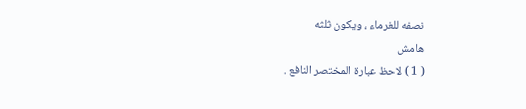نصفه للغرماء ، ويكون ثلثه
هامش
( 1 ) لاحظ عبارة المختصر النافع .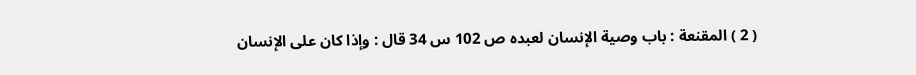( 2 ) المقنعة : باب وصية الإنسان لعبده ص 102 س 34 قال : وإذا كان على الإنسان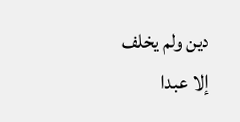دين ولم يخلف
إلا عبدا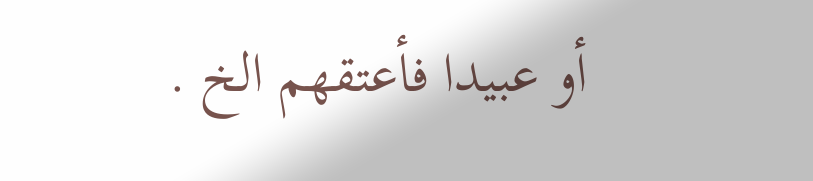أو عبيدا فأعتقهم الخ .